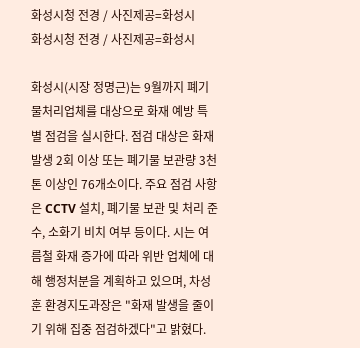화성시청 전경 / 사진제공=화성시
화성시청 전경 / 사진제공=화성시

화성시(시장 정명근)는 9월까지 폐기물처리업체를 대상으로 화재 예방 특별 점검을 실시한다. 점검 대상은 화재 발생 2회 이상 또는 폐기물 보관량 3천 톤 이상인 76개소이다. 주요 점검 사항은 CCTV 설치, 폐기물 보관 및 처리 준수, 소화기 비치 여부 등이다. 시는 여름철 화재 증가에 따라 위반 업체에 대해 행정처분을 계획하고 있으며, 차성훈 환경지도과장은 "화재 발생을 줄이기 위해 집중 점검하겠다"고 밝혔다.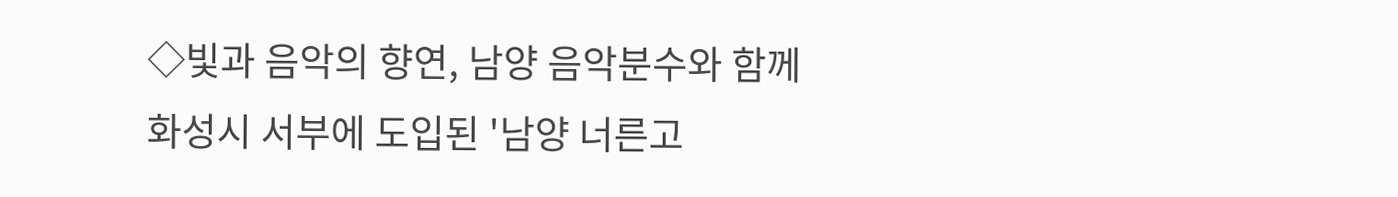◇빛과 음악의 향연, 남양 음악분수와 함께
화성시 서부에 도입된 '남양 너른고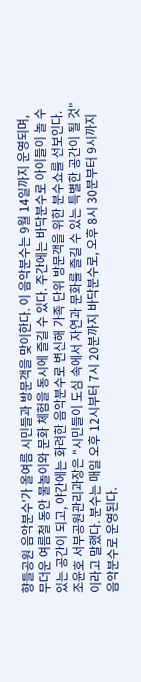향들공원 음악분수'가 올여름 시민들과 방문객을 맞이한다. 이 음악분수는 9월 14일까지 운영되며, 무더운 여름철 동안 물놀이와 문화 체험을 동시에 즐길 수 있다. 주간에는 바닥분수로 아이들이 놀 수 있는 공간이 되고, 야간에는 화려한 음악분수로 변신해 가족 단위 방문객을 위한 분수쇼를 선보인다. 조윤호 서부공원관리과장은 "시민들이 도심 속에서 자연과 문화를 즐길 수 있는 특별한 공간이 될 것"이라고 말했다. 분수는 매일 오후 12시부터 7시 20분까지 바닥분수로, 오후 8시 30분부터 9시까지 음악분수로 운영된다.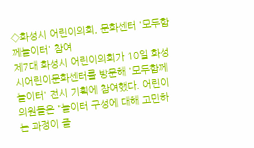◇화성시 어린이의회, 문화센터 '모두함께놀이터' 참여
제7대 화성시 어린이의회가 10일 화성시어린이문화센터를 방문해 '모두함께놀이터' 전시 기획에 참여했다. 어린이 의원들은 "놀이터 구성에 대해 고민하는 과정이 즐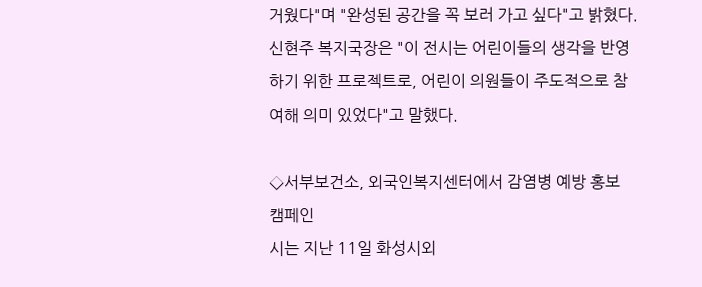거웠다"며 "완성된 공간을 꼭 보러 가고 싶다"고 밝혔다. 신현주 복지국장은 "이 전시는 어린이들의 생각을 반영하기 위한 프로젝트로, 어린이 의원들이 주도적으로 참여해 의미 있었다"고 말했다.

◇서부보건소, 외국인복지센터에서 감염병 예방 홍보 캠페인
시는 지난 11일 화성시외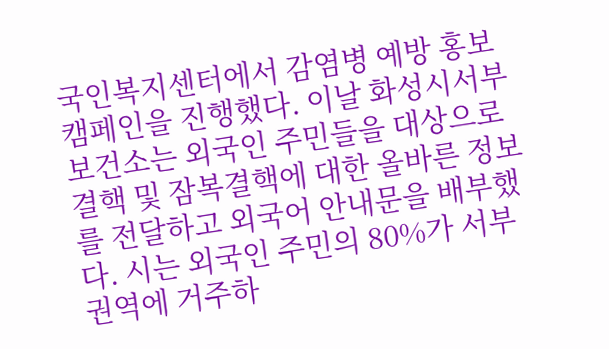국인복지센터에서 감염병 예방 홍보 캠페인을 진행했다. 이날 화성시서부보건소는 외국인 주민들을 대상으로 결핵 및 잠복결핵에 대한 올바른 정보를 전달하고 외국어 안내문을 배부했다. 시는 외국인 주민의 80%가 서부권역에 거주하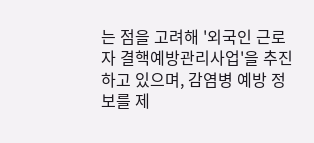는 점을 고려해 '외국인 근로자 결핵예방관리사업'을 추진하고 있으며, 감염병 예방 정보를 제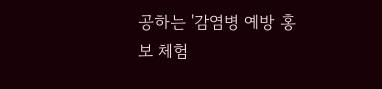공하는 '감염병 예방 홍보 체험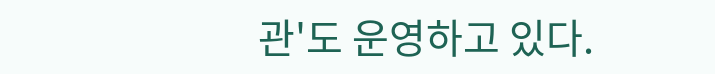관'도 운영하고 있다.